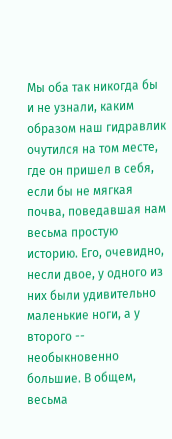Мы оба так никогда бы и не узнали, каким образом наш гидравлик очутился на том месте, где он пришел в себя, если бы не мягкая почва, поведавшая нам весьма простую историю. Его, очевидно, несли двое, у одного из них были удивительно маленькие ноги, а у второго -- необыкновенно большие. В общем, весьма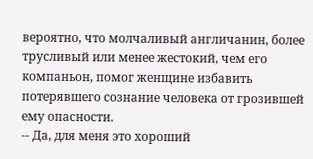вероятно, что молчаливый англичанин, более трусливый или менее жестокий, чем его компаньон, помог женщине избавить потерявшего сознание человека от грозившей ему опасности.
-- Да, для меня это хороший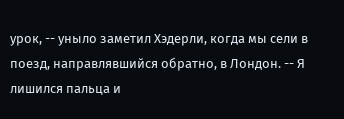урок, -- уныло заметил Хэдерли, когда мы сели в поезд, направлявшийся обратно, в Лондон. -- Я лишился пальца и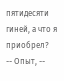пятидесяти гиней, а что я приобрел?
-- Опыт, --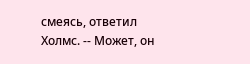смеясь, ответил Холмс. -- Может, он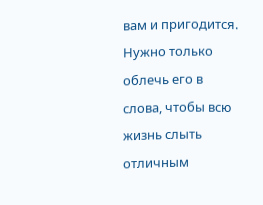вам и пригодится. Нужно только облечь его в слова, чтобы всю жизнь слыть отличным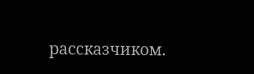рассказчиком.